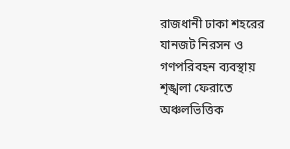রাজধানী ঢাকা শহরের যানজট নিরসন ও গণপরিবহন ব্যবস্থায় শৃঙ্খলা ফেরাতে অঞ্চলভিত্তিক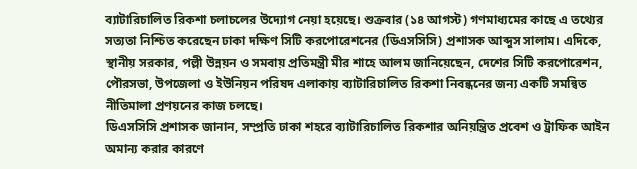ব্যাটারিচালিত রিকশা চলাচলের উদ্যোগ নেয়া হয়েছে। শুক্রবার (১৪ আগস্ট) গণমাধ্যমের কাছে এ তথ্যের সত্যতা নিশ্চিত করেছেন ঢাকা দক্ষিণ সিটি করপোরেশনের (ডিএসসিসি) প্রশাসক আব্দুস সালাম। এদিকে, স্থানীয় সরকার, পল্লী উন্নয়ন ও সমবায় প্রতিমন্ত্রী মীর শাহে আলম জানিয়েছেন, দেশের সিটি করপোরেশন, পৌরসভা, উপজেলা ও ইউনিয়ন পরিষদ এলাকায় ব্যাটারিচালিত রিকশা নিবন্ধনের জন্য একটি সমন্বিত নীতিমালা প্রণয়নের কাজ চলছে।
ডিএসসিসি প্রশাসক জানান, সম্প্রতি ঢাকা শহরে ব্যাটারিচালিত রিকশার অনিয়ন্ত্রিত প্রবেশ ও ট্রাফিক আইন অমান্য করার কারণে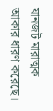যানজট মারাত্মক আকার ধারণ করেছে।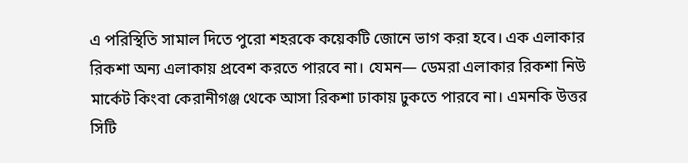এ পরিস্থিতি সামাল দিতে পুরো শহরকে কয়েকটি জোনে ভাগ করা হবে। এক এলাকার রিকশা অন্য এলাকায় প্রবেশ করতে পারবে না। যেমন— ডেমরা এলাকার রিকশা নিউ মার্কেট কিংবা কেরানীগঞ্জ থেকে আসা রিকশা ঢাকায় ঢুকতে পারবে না। এমনকি উত্তর সিটি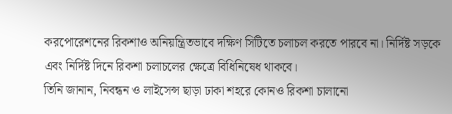করপোরেশনের রিকশাও অনিয়ন্ত্রিতভাবে দক্ষিণ সিটিতে চলাচল করতে পারবে না। নির্দিষ্ট সড়কে এবং নির্দিষ্ট দিনে রিকশা চলাচলের ক্ষেত্রে বিধিনিষেধ থাকবে।
তিনি জানান, নিবন্ধন ও লাইসেন্স ছাড়া ঢাকা শহরে কোনও রিকশা চালানো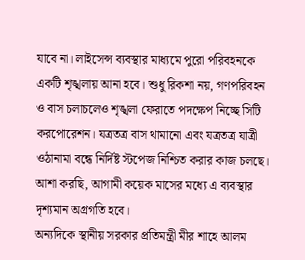যাবে না। লাইসেন্স ব্যবস্থার মাধ্যমে পুরো পরিবহনকে একটি শৃঙ্খলায় আনা হবে। শুধু রিকশা নয়, গণপরিবহন ও বাস চলাচলেও শৃঙ্খলা ফেরাতে পদক্ষেপ নিচ্ছে সিটি করপোরেশন। যত্রতত্র বাস থামানো এবং যত্রতত্র যাত্রী ওঠানামা বন্ধে নির্দিষ্ট স্টপেজ নিশ্চিত করার কাজ চলছে। আশা করছি, আগামী কয়েক মাসের মধ্যে এ ব্যবস্থার দৃশ্যমান অগ্রগতি হবে।
অন্যদিকে স্থানীয় সরকার প্রতিমন্ত্রী মীর শাহে আলম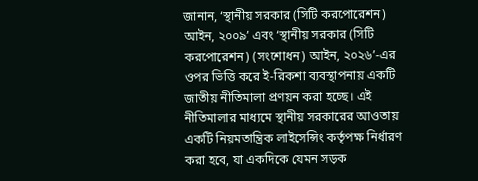জানান, ‘স্থানীয় সরকার (সিটি করপোরেশন) আইন, ২০০৯’ এবং ‘স্থানীয় সরকার (সিটি করপোরেশন) (সংশোধন) আইন, ২০২৬’-এর ওপর ভিত্তি করে ই-রিকশা ব্যবস্থাপনায় একটি জাতীয় নীতিমালা প্রণয়ন করা হচ্ছে। এই নীতিমালার মাধ্যমে স্থানীয় সরকারের আওতায় একটি নিয়মতান্ত্রিক লাইসেন্সিং কর্তৃপক্ষ নির্ধারণ করা হবে, যা একদিকে যেমন সড়ক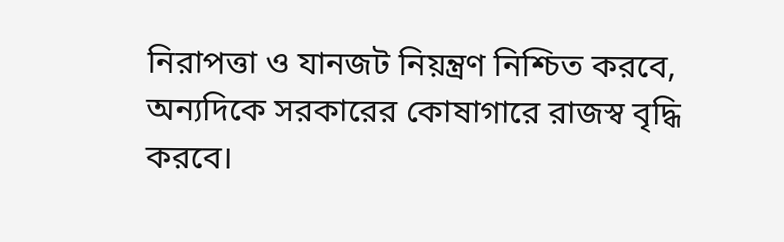নিরাপত্তা ও যানজট নিয়ন্ত্রণ নিশ্চিত করবে, অন্যদিকে সরকারের কোষাগারে রাজস্ব বৃদ্ধি করবে।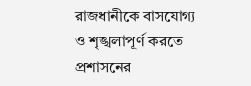রাজধানীকে বাসযোগ্য ও শৃঙ্খলাপূর্ণ করতে প্রশাসনের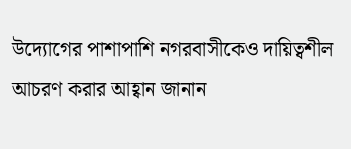উদ্যোগের পাশাপাশি নগরবাসীকেও দায়িত্বশীল আচরণ করার আহ্বান জানান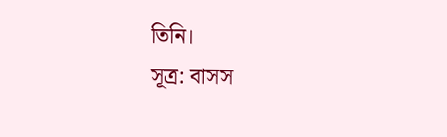তিনি।
সূত্র: বাসস